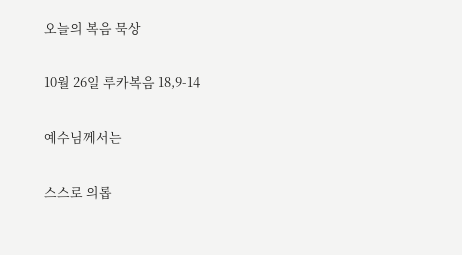오늘의 복음 묵상

10월 26일 루카복음 18,9-14

예수님께서는

스스로 의롭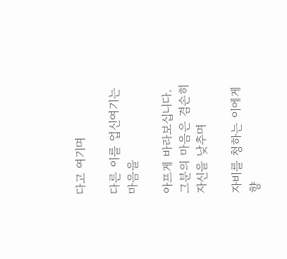다고 여기며

다른 이를 업신여기는 마음을

아프게 바라보십니다.
그분의 마음은 겸손히 자신을 낮추며

자비를 청하는 이에게 향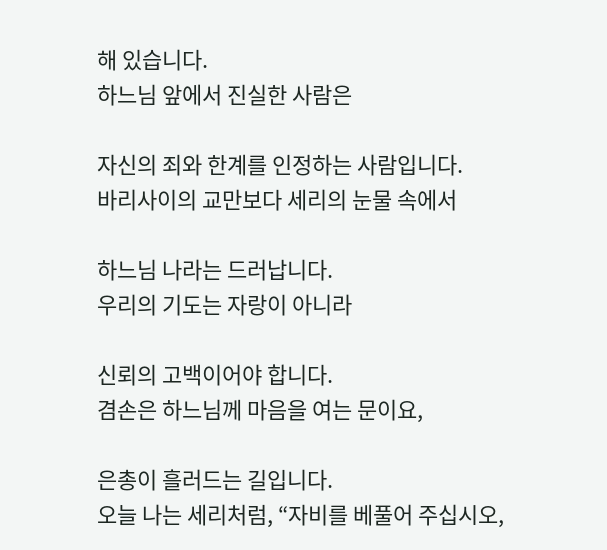해 있습니다.
하느님 앞에서 진실한 사람은

자신의 죄와 한계를 인정하는 사람입니다.
바리사이의 교만보다 세리의 눈물 속에서

하느님 나라는 드러납니다.
우리의 기도는 자랑이 아니라

신뢰의 고백이어야 합니다.
겸손은 하느님께 마음을 여는 문이요,

은총이 흘러드는 길입니다.
오늘 나는 세리처럼, “자비를 베풀어 주십시오,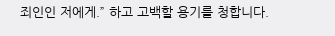죄인인 저에게.” 하고 고백할 용기를 청합니다.